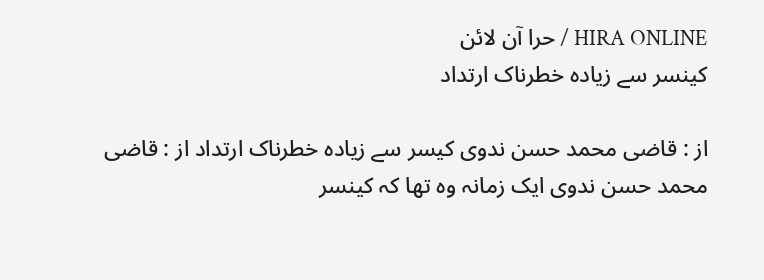HIRA ONLINE / حرا آن لائن
کینسر سے زیادہ خطرناک ارتداد

از : قاضی محمد حسن ندوی کیسر سے زیادہ خطرناک ارتداد از : قاضی محمد حسن ندوی ایک زمانہ وہ تھا کہ کینسر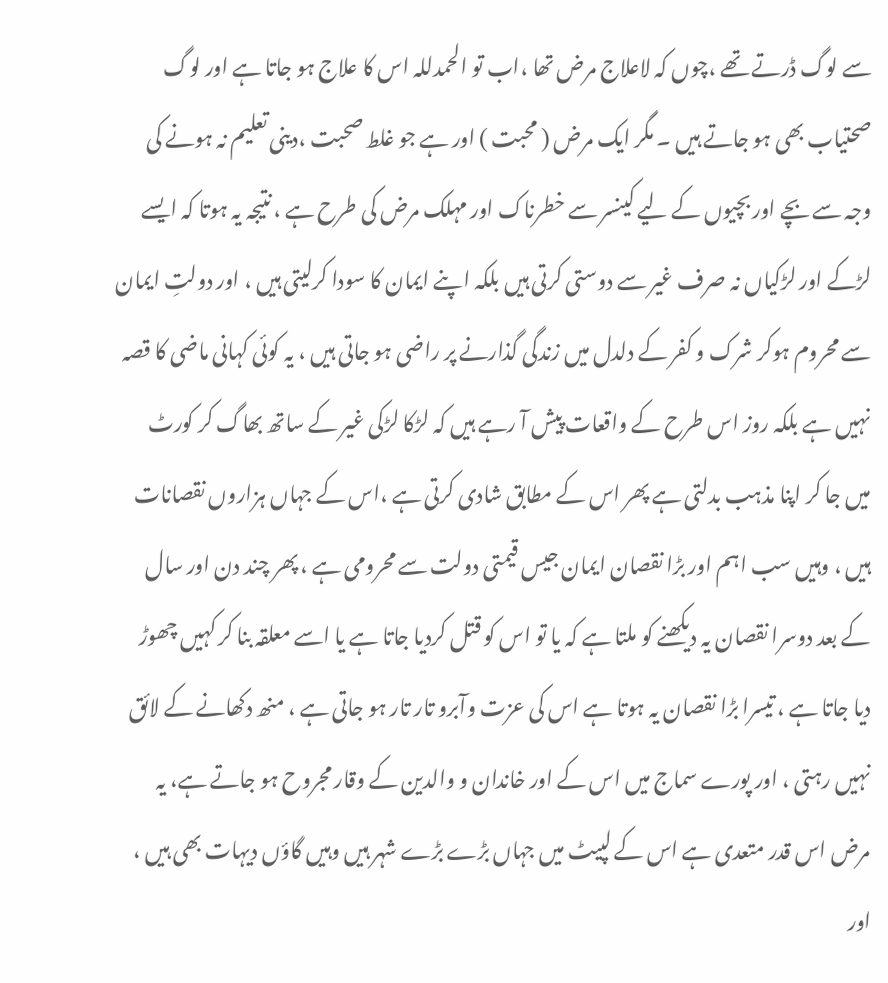سے لوگ ڈرتے تھے ،چوں کہ لاعلاج مرض تھا ،اب تو الحمدللہ اس کا علاج ہو جاتا ہے اور لوگ صحتیاب بھی ہو جاتے ہیں ۔ مگر ایک مرض ( محبت ) اور ہے جو غلط صحبت ،دینی تعلیم نہ ہونے کی وجہ سے بچے اور بچیوں کے لیے کینسر سے خطرناک اور مہلک مرض کی طرح ہے ، نتیجہ یہ ہوتا کہ ایسے لڑکے اور لڑکیاں نہ صرف غیر سے دوستی کرتی ہیں بلکہ اپنے ایمان کا سودا کرلیتی ہیں ، اور دولتِ ایمان سے محروم ہوکر شرک و کفر کے دلدل میں زندگی گذارنے پر راضی ہو جاتی ہیں ، یہ کوئی کہانی ماضی کا قصہ نہیں ہے بلکہ روز اس طرح کے واقعات پیش آ رہے ہیں کہ لڑکا لڑکی غیر کے ساتھ بھاگ کر کورٹ میں جا کر اپنا مذہب بدلتی ہے پھر اس کے مطابق شادی کرتی ہے ،اس کے جہاں ہزاروں نقصانات ہیں ، وہیں سب اہم اور بڑا نقصان ایمان جیس قیمتی دولت سے محرومی ہے ، پھر چند دن اور سال کے بعد دوسرا نقصان یہ دیکھنے کو ملتا ہے کہ یا تو اس کو قتل کردیا جاتا ہے یا اسے معلقہ بنا کر کہیں چھوڑ دیا جاتا ہے ، تیسرا بڑا نقصان یہ ہوتا ہے اس کی عزت وآبرو تار تار ہو جاتی ہے ، منھ دکھانے کے لائق نہیں رہتی ، اور پورے سماج میں اس کے اور خاندان و والدین کے وقار مجروح ہو جاتے ہے، یہ مرض اس قدر متعدی ہے اس کے لپیٹ میں جہاں بڑے بڑے شہر ہیں وہیں گاؤں دیہات بھی ہیں ، اور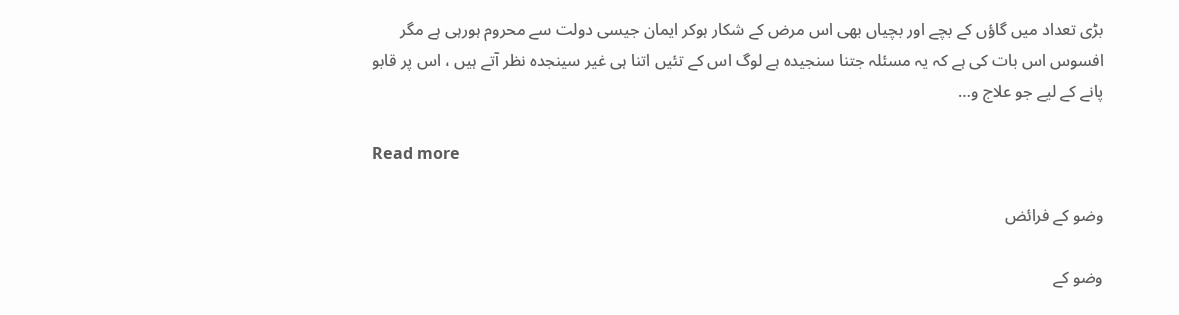بڑی تعداد میں گاؤں کے بچے اور بچیاں بھی اس مرض کے شکار ہوکر ایمان جیسی دولت سے محروم ہورہی ہے مگر افسوس اس بات کی ہے کہ یہ مسئلہ جتنا سنجیدہ ہے لوگ اس کے تئیں اتنا ہی غیر سینجدہ نظر آتے ہیں ، اس پر قابو پانے کے لیے جو علاج و…

Read more

وضو کے فرائض

وضو کے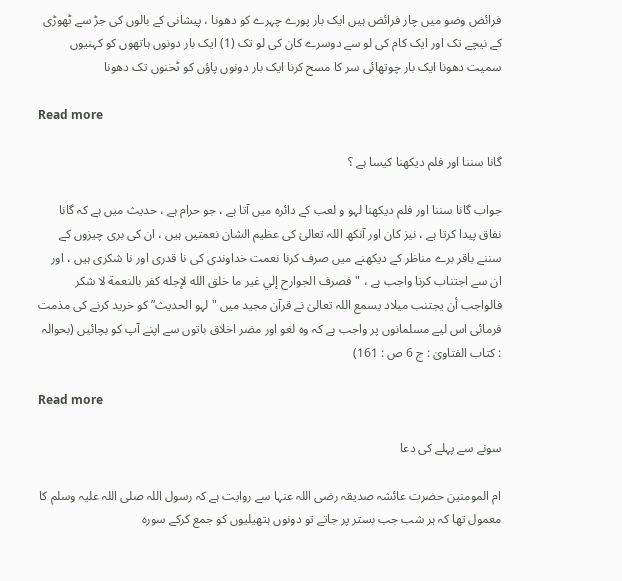فرائض وضو میں چار فرائض ہیں ایک بار پورے چہرے کو دھونا ، پیشانی کے بالوں کی جڑ سے ٹھوڑی کے نیچے تک اور ایک کام کی لو سے دوسرے کان کی لو تک (1) ایک بار دونوں ہاتھوں کو کہنیوں سمیت دھونا ایک بار چوتھائی سر کا مسح کرنا ایک بار دونوں پاؤں کو ٹخنوں تک دھونا

Read more

گانا سننا اور فلم دیکھنا کیسا ہے ؟

جواب گانا سننا اور فلم دیکھنا لہو و لعب کے دائرہ میں آتا ہے ، جو حرام ہے ، حدیث میں ہے کہ گانا نفاق پیدا کرتا ہے ، نیز کان اور آنکھ اللہ تعالیٰ کی عظیم الشان نعمتیں ہیں ، ان کی بری چیزوں کے سننے باقر برے مناظر کے دیکھنے میں صرف کرنا نعمت خداوندی کی نا قدری اور نا شکری ہیں ، اور ان سے اجتناب کرنا واجب ہے ، "فصرف الجوارح إلي غير ما خلق الله لإجله كفر بالنعمة لا شكر فالواجب أن يجتنب ميلاد يسمع اللہ تعالیٰ نے قرآن مجید میں "لہو الحدیث” کو خرید کرنے کی مذمت فرمائی اس لیے مسلمانوں پر واجب ہے کہ وہ لغو اور مضر اخلاق باتوں سے اپنے آپ کو بچائیں (بحوالہ : کتاب الفتاویٰ : ج 6 ص : 161)

Read more

سونے سے پہلے کی دعا

ام المومنین حضرت عائشہ صدیقہ رضی اللہ عنہا سے روایت ہے کہ رسول اللہ صلی اللہ علیہ وسلم کا معمول تھا کہ ہر شب جب بستر پر جاتے تو دونوں ہتھیلیوں کو جمع کرکے سورہ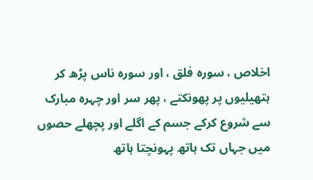اخلاص ، سورہ فلق ، اور سورہ ناس پڑھ کر ہتھیلیوں پر پھونکتے ، پھر سر اور چہرہ مبارک سے شروع کرکے جسم کے اگلے اور پچھلے حصوں میں جہاں تک ہاتھ پہونچتا ہاتھ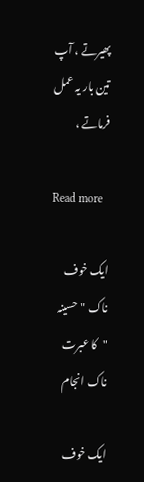پھیرتے ، آپ تین بار یہ عمل فرماتے ،

Read more

ایک خوف ناک "حسینہ "کا عبرت ناک انجام

ایک خوف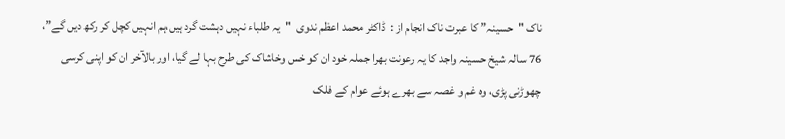ناک "حسینہ” کا عبرت ناک انجام از :  ڈاکٹر محمد اعظم ندوی  "یہ طلباء نہیں دہشت گرد ہیں،ہم انہیں کچل کر رکھ دیں گے”، 76 سالہ شیخ حسینہ واجد کا یہ رعونت بھرا جملہ خود ان کو خس وخاشاک کی طرح بہا لے گیا، اور بالآخر ان کو اپنی کرسی چھوڑنی پڑی، وہ غم و غصہ سے بھرے ہوئے عوام کے فلک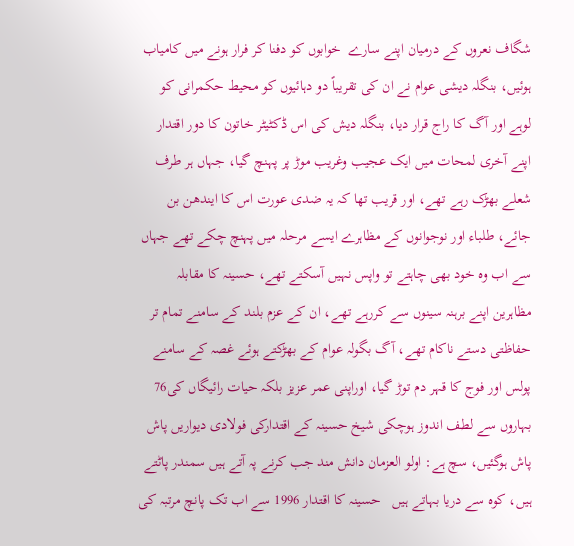شگاف نعروں کے درمیان اپنے سارے  خوابوں کو دفنا کر فرار ہونے میں کامیاب ہوئیں، بنگلہ دیشی عوام نے ان کی تقریباً دو دہائیوں کو محیط حکمرانی کو لوہے اور آگ کا راج قرار دیا، بنگلہ دیش کی اس ڈکٹیٹر خاتون کا دور اقتدار اپنے آخری لمحات میں ایک عجیب وغریب موڑ پر پہنچ گیا، جہاں ہر طرف شعلے بھڑک رہے تھے، اور قریب تھا کہ یہ ضدی عورت اس کا ایندھن بن جائے، طلباء اور نوجوانوں کے مظاہرے ایسے مرحلہ میں پہنچ چکے تھے جہاں سے اب وہ خود بھی چاہتے تو واپس نہیں آسکتے تھے، حسینہ کا مقابلہ مظاہرین اپنے برہنہ سینوں سے کررہے تھے، ان کے عزم بلند کے سامنے تمام تر حفاظتی دستے ناکام تھے، آگ بگولہ عوام کے بھڑکتے ہوئے غصہ کے سامنے پولس اور فوج کا قہر دم توڑ گیا، اوراپنی عمر عزیز بلکہ حیات رائیگاں کی76 بہاروں سے لطف اندوز ہوچکی شیخ حسینہ کے اقتدارکی فولادی دیواریں پاش پاش ہوگئیں، سچ ہے: اولو العزمان دانش مند جب کرنے پہ آتے ہیں سمندر پاٹتے ہیں، کوہ سے دریا بہاتے ہیں   حسینہ کا اقتدار 1996 سے اب تک پانچ مرتبہ کی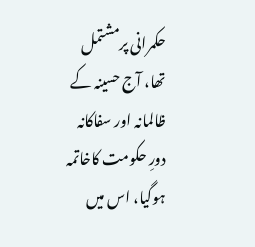حکمرانی پرمشتمل تھا، آج حسینہ کے ظالمانہ اور سفاکانہ دورِ حکومت کاخاتمہ ہوگیا، اس میں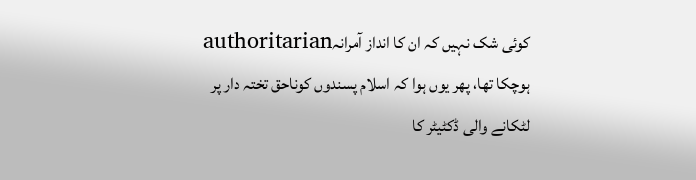کوئی شک نہیں کہ ان کا انداز آمرانہauthoritarian ہوچکا تھا، پھر یوں ہوا کہ اسلام پسندوں کوناحق تختہ دار پر لٹکانے والی ڈکٹیٹر کا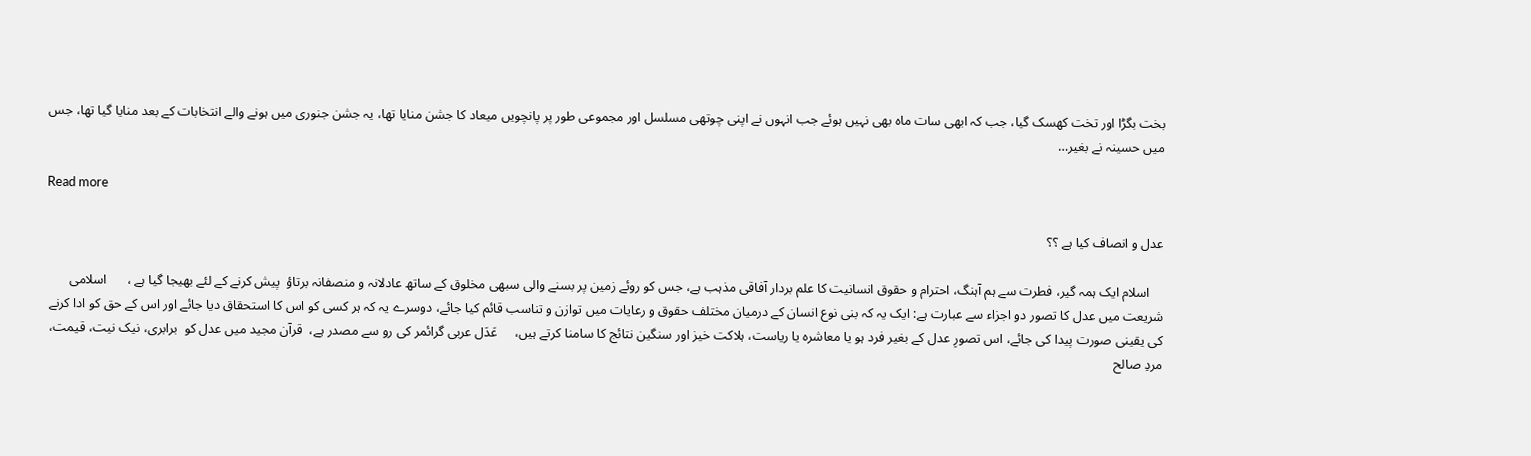بخت بگڑا اور تخت کھسک گیا، جب کہ ابھی سات ماہ بھی نہیں ہوئے جب انہوں نے اپنی چوتھی مسلسل اور مجموعی طور پر پانچویں میعاد کا جشن منایا تھا، یہ جشن جنوری میں ہونے والے انتخابات کے بعد منایا گیا تھا، جس میں حسینہ نے بغیر…

Read more

عدل و انصاف کیا ہے ؟؟

    اسلام ایک ہمہ گیر، فطرت سے ہم آہنگ، احترام و حقوق انسانیت کا علم بردار آفاقی مذہب ہے، جس کو روئے زمین پر بسنے والی سبھی مخلوق کے ساتھ عادلانہ و منصفانہ برتاؤ  پیش کرنے کے لئے بھیجا گیا ہے ،      اسلامی شریعت میں عدل کا تصور دو اجزاء سے عبارت ہے: ایک یہ کہ بنی نوع انسان کے درمیان مختلف حقوق و رعایات میں توازن و تناسب قائم کیا جائے، دوسرے یہ کہ ہر کسی کو اس کا استحقاق دیا جائے اور اس کے حق کو ادا کرنے کی یقینی صورت پیدا کی جائے، اس تصورِ عدل کے بغیر فرد ہو یا معاشرہ یا ریاست، ہلاکت خیز اور سنگین نتائج کا سامنا کرتے ہیں،     عَدَل عربی گرائمر کی رو سے مصدر ہے،  قرآن مجید میں عدل کو  برابری، نیک نیت، قیمت، مردِ صالح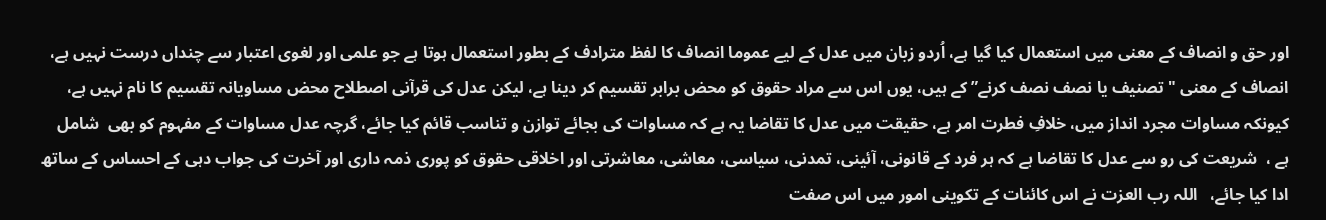اور حق و انصاف کے معنی میں استعمال کیا گیا ہے، اُردو زبان میں عدل کے لیے عموما انصاف کا لفظ مترادف کے بطور استعمال ہوتا ہے جو علمی اور لغوی اعتبار سے چنداں درست نہیں ہے، انصاف کے معنی "تصنیف یا نصف نصف کرنے” کے ہیں، یوں اس سے مراد حقوق کو محض برابر تقسیم کر دینا ہے، لیکن عدل کی قرآنی اصطلاح محض مساویانہ تقسیم کا نام نہیں ہے، کیونکہ مساوات مجرد انداز میں، خلافِ فطرت امر ہے، حقیقت میں عدل کا تقاضا یہ ہے کہ مساوات کی بجائے توازن و تناسب قائم کیا جائے، گرچہ عدل مساوات کے مفہوم کو بھی  شامل ہے ،  شریعت کی رو سے عدل کا تقاضا ہے کہ ہر فرد کے قانونی، آئینی، تمدنی، سیاسی، معاشی، معاشرتی اور اخلاقی حقوق کو پوری ذمہ داری اور آخرت کی جواب دہی کے احساس کے ساتھ ادا کیا جائے،   اللہ رب العزت نے اس کائنات کے تکوینی امور میں اس صفت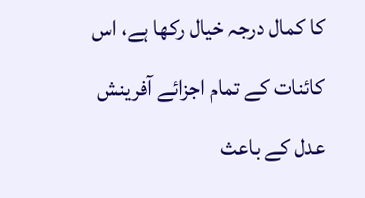کا کمال درجہ خیال رکھا ہے، اس کائنات کے تمام اجزائے آفرینش عدل کے باعث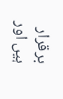برقرار ہیں اور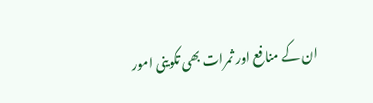ان کے منافع اور ثمرات بھی تکوینی امور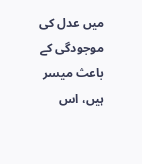میں عدل کی موجودگی کے باعث میسر ہیں، اس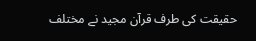حقیقت کی طرف قرآن مجید نے مختلف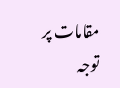مقامات پر توجہ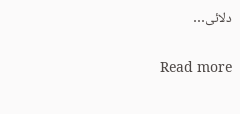دلائی…

Read more